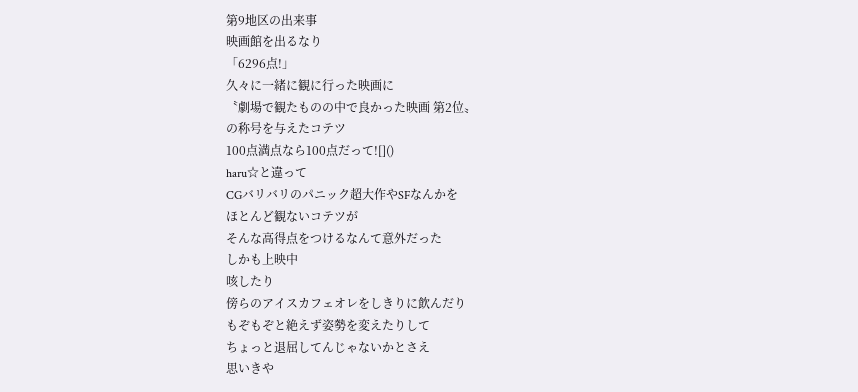第9地区の出来事
映画館を出るなり
「6296点!」
久々に一緒に観に行った映画に
〝劇場で観たものの中で良かった映画 第2位〟
の称号を与えたコテツ
100点満点なら100点だって![]()
haru☆と違って
CGバリバリのパニック超大作やSFなんかを
ほとんど観ないコテツが
そんな高得点をつけるなんて意外だった
しかも上映中
咳したり
傍らのアイスカフェオレをしきりに飲んだり
もぞもぞと絶えず姿勢を変えたりして
ちょっと退屈してんじゃないかとさえ
思いきや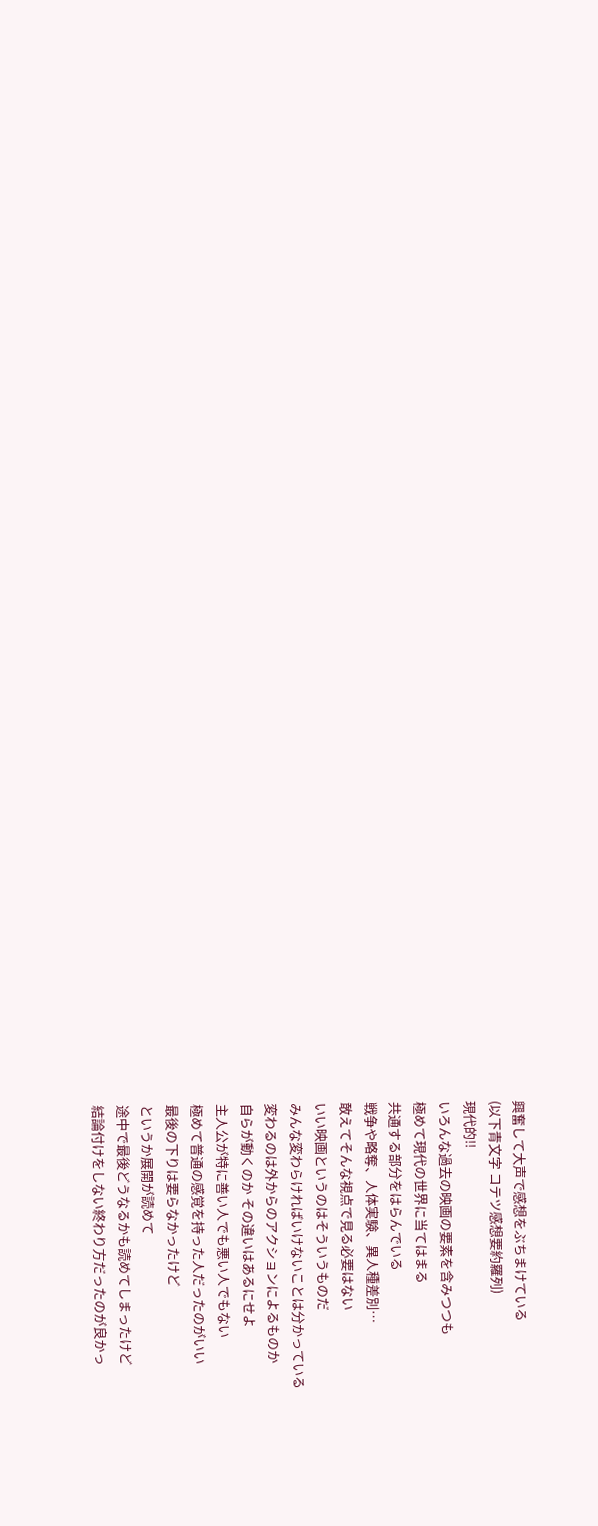興奮して大声で感想をぶちまけている
(以下青文字 コテツ感想要約羅列)
現代的!!
いろんな過去の映画の要素を含みつつも
極めて現代の世界に当てはまる
共通する部分をはらんでいる
戦争や略奪、人体実験、異人種差別…
敢えてそんな視点で見る必要はない
いい映画というのはそういうものだ
みんな変わらければいけないことは分かっている
変わるのは外からのアクションによるものか
自らが動くのか その違いはあるにせよ
主人公が特に善い人でも悪い人でもない
極めて普通の感覚を持った人だったのがいい
最後の下りは要らなかったけど
というか展開が読めて
途中で最後どうなるかも読めてしまったけど
結論付けをしない終わり方だったのが良かっ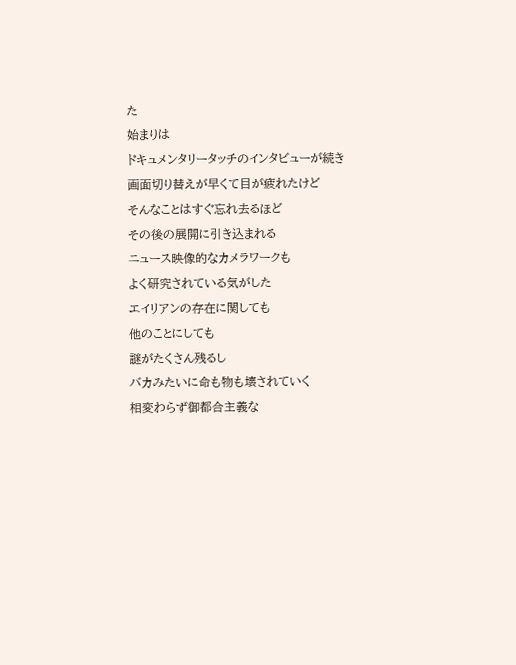た
始まりは
ドキュメンタリータッチのインタビューが続き
画面切り替えが早くて目が疲れたけど
そんなことはすぐ忘れ去るほど
その後の展開に引き込まれる
ニュース映像的なカメラワークも
よく研究されている気がした
エイリアンの存在に関しても
他のことにしても
謎がたくさん残るし
バカみたいに命も物も壊されていく
相変わらず御都合主義な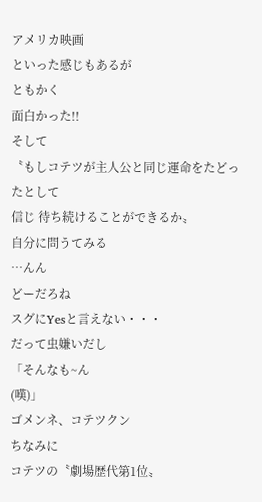アメリカ映画
といった感じもあるが
ともかく
面白かった!!
そして
〝もしコテツが主人公と同じ運命をたどったとして
信じ 待ち続けることができるか〟
自分に問うてみる
…んん
どーだろね
スグにYesと言えない・・・
だって虫嫌いだし
「そんなも~ん
(嘆)」
ゴメンネ、コテツクン
ちなみに
コテツの〝劇場歴代第1位〟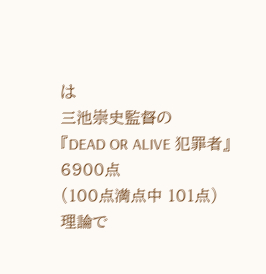は
三池崇史監督の
『DEAD OR ALIVE 犯罪者』
6900点
(100点満点中 101点)
理論で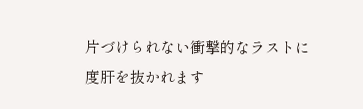片づけられない衝撃的なラストに
度肝を抜かれます